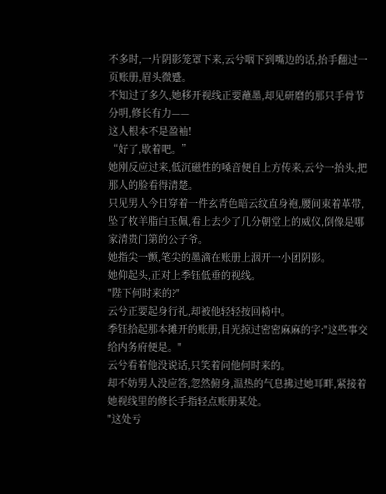不多时,一片阴影笼罩下来,云兮咽下到嘴边的话,抬手翻过一页账册,眉头微蹙。
不知过了多久,她移开视线正要蘸墨,却见研磨的那只手骨节分明,修长有力——
这人根本不是盈袖!
“好了,歇着吧。”
她刚反应过来,低沉磁性的嗓音便自上方传来,云兮一抬头,把那人的脸看得清楚。
只见男人今日穿着一件玄青色暗云纹直身袍,腰间束着革带,坠了枚羊脂白玉佩,看上去少了几分朝堂上的威仪,倒像是哪家清贵门第的公子爷。
她指尖一颤,笔尖的墨滴在账册上洇开一小团阴影。
她仰起头,正对上季钰低垂的视线。
"陛下何时来的?"
云兮正要起身行礼,却被他轻轻按回椅中。
季钰拾起那本摊开的账册,目光掠过密密麻麻的字:"这些事交给内务府便是。"
云兮看着他没说话,只笑着问他何时来的。
却不妨男人没应答,忽然俯身,温热的气息拂过她耳畔,紧接着她视线里的修长手指轻点账册某处。
"这处亏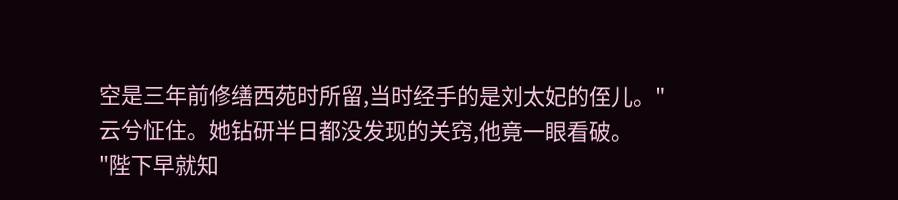空是三年前修缮西苑时所留,当时经手的是刘太妃的侄儿。"
云兮怔住。她钻研半日都没发现的关窍,他竟一眼看破。
"陛下早就知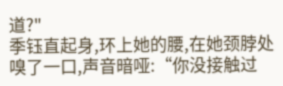道?"
季钰直起身,环上她的腰,在她颈脖处嗅了一口,声音暗哑:“你没接触过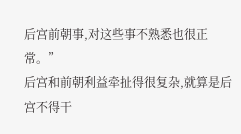后宫前朝事,对这些事不熟悉也很正常。”
后宫和前朝利益牵扯得很复杂,就算是后宫不得干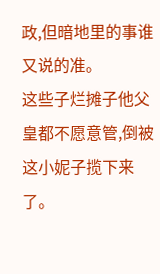政,但暗地里的事谁又说的准。
这些子烂摊子他父皇都不愿意管,倒被这小妮子揽下来了。